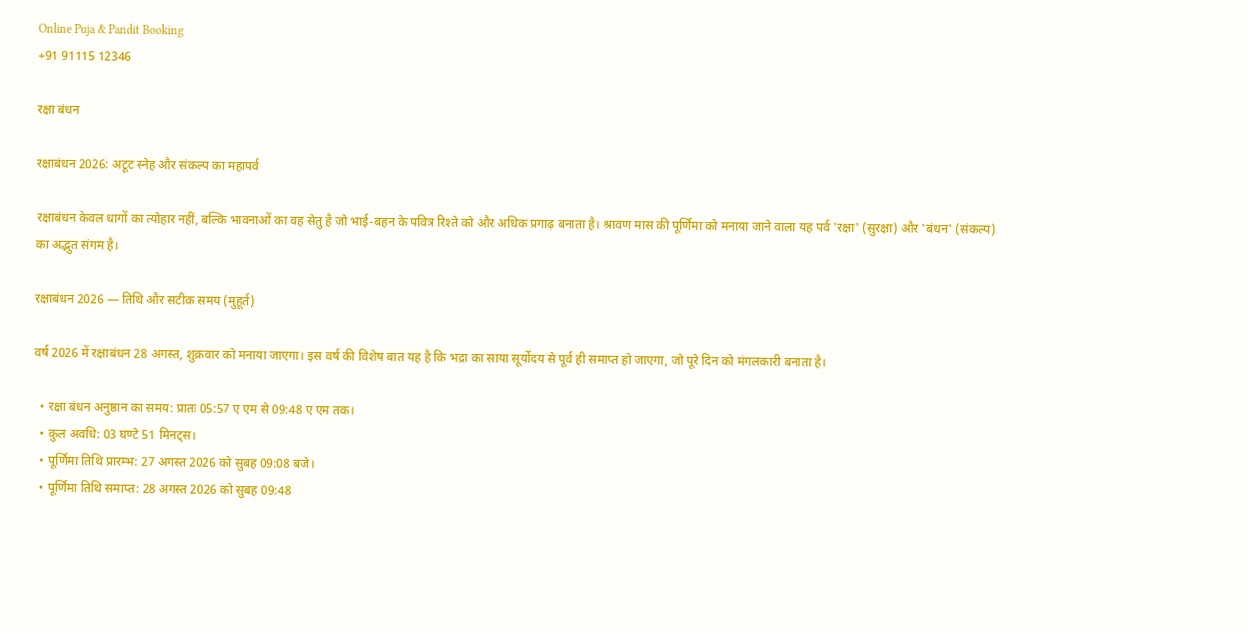Online Puja & Pandit Booking
+91 91115 12346

रक्षा बंधन

रक्षाबंधन 2026: अटूट स्नेह और संकल्प का महापर्व

रक्षाबंधन केवल धागों का त्योहार नहीं, बल्कि भावनाओं का वह सेतु है जो भाई-बहन के पवित्र रिश्ते को और अधिक प्रगाढ़ बनाता है। श्रावण मास की पूर्णिमा को मनाया जाने वाला यह पर्व 'रक्षा' (सुरक्षा) और 'बंधन' (संकल्प) का अद्भुत संगम है।

रक्षाबंधन 2026 — तिथि और सटीक समय (मुहूर्त)

वर्ष 2026 में रक्षाबंधन 28 अगस्त, शुक्रवार को मनाया जाएगा। इस वर्ष की विशेष बात यह है कि भद्रा का साया सूर्योदय से पूर्व ही समाप्त हो जाएगा, जो पूरे दिन को मंगलकारी बनाता है।

  • रक्षा बंधन अनुष्ठान का समय: प्रातः 05:57 ए एम से 09:48 ए एम तक।
  • कुल अवधि: 03 घण्टे 51 मिनट्स।
  • पूर्णिमा तिथि प्रारम्भ: 27 अगस्त 2026 को सुबह 09:08 बजे।
  • पूर्णिमा तिथि समाप्त: 28 अगस्त 2026 को सुबह 09:48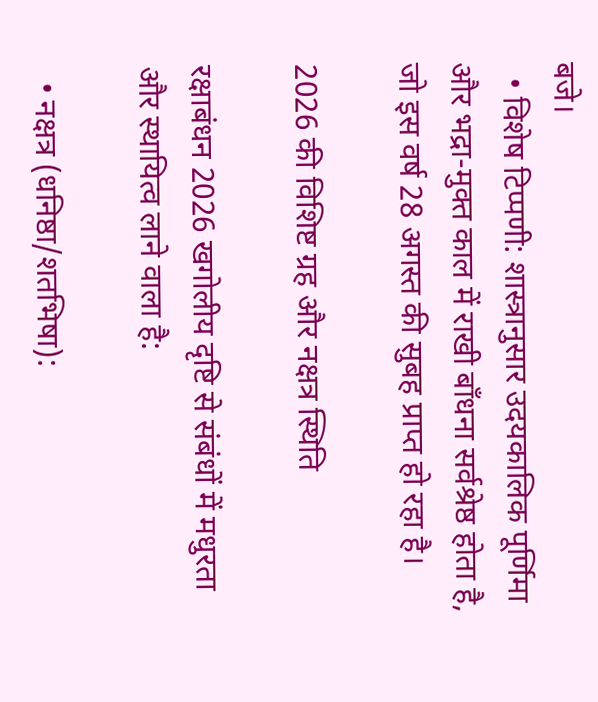बजे।
  • विशेष टिप्पणी: शास्त्रानुसार उदयकालिक पूर्णिमा और भद्रा-मुक्त काल में राखी बाँधना सर्वश्रेष्ठ होता है, जो इस वर्ष 28 अगस्त की सुबह प्राप्त हो रहा है।

2026 की विशिष्ट ग्रह और नक्षत्र स्थिति

रक्षाबंधन 2026 खगोलीय दृष्टि से संबंधों में मधुरता और स्थायित्व लाने वाला है:

  • नक्षत्र (धनिष्ठा/शतभिषा):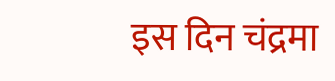इस दिन चंद्रमा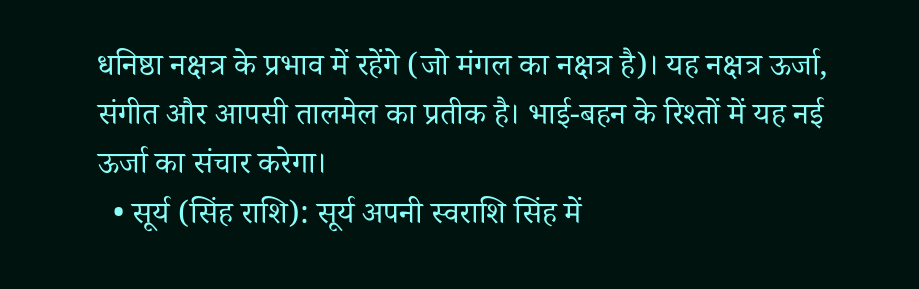धनिष्ठा नक्षत्र के प्रभाव में रहेंगे (जो मंगल का नक्षत्र है)। यह नक्षत्र ऊर्जा, संगीत और आपसी तालमेल का प्रतीक है। भाई-बहन के रिश्तों में यह नई ऊर्जा का संचार करेगा।
  • सूर्य (सिंह राशि): सूर्य अपनी स्वराशि सिंह में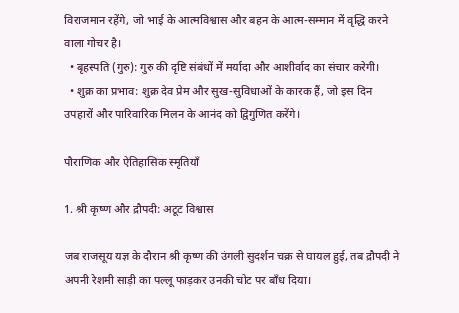विराजमान रहेंगे, जो भाई के आत्मविश्वास और बहन के आत्म-सम्मान में वृद्धि करने वाला गोचर है।
  • बृहस्पति (गुरु): गुरु की दृष्टि संबंधों में मर्यादा और आशीर्वाद का संचार करेगी।
  • शुक्र का प्रभाव: शुक्र देव प्रेम और सुख-सुविधाओं के कारक हैं, जो इस दिन उपहारों और पारिवारिक मिलन के आनंद को द्विगुणित करेंगे।

पौराणिक और ऐतिहासिक स्मृतियाँ

1. श्री कृष्ण और द्रौपदी: अटूट विश्वास

जब राजसूय यज्ञ के दौरान श्री कृष्ण की उंगली सुदर्शन चक्र से घायल हुई, तब द्रौपदी ने अपनी रेशमी साड़ी का पल्लू फाड़कर उनकी चोट पर बाँध दिया।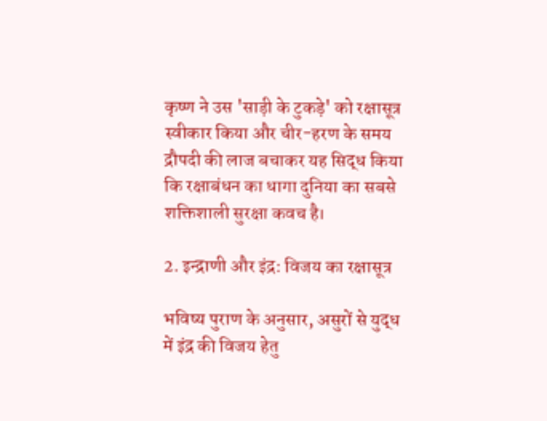कृष्ण ने उस 'साड़ी के टुकड़े' को रक्षासूत्र स्वीकार किया और चीर-हरण के समय द्रौपदी की लाज बचाकर यह सिद्ध किया कि रक्षाबंधन का धागा दुनिया का सबसे शक्तिशाली सुरक्षा कवच है।

2. इन्द्राणी और इंद्र: विजय का रक्षासूत्र

भविष्य पुराण के अनुसार, असुरों से युद्ध में इंद्र की विजय हेतु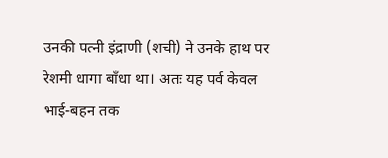उनकी पत्नी इंद्राणी (शची) ने उनके हाथ पर रेशमी धागा बाँधा था। अतः यह पर्व केवल भाई-बहन तक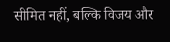सीमित नहीं, बल्कि विजय और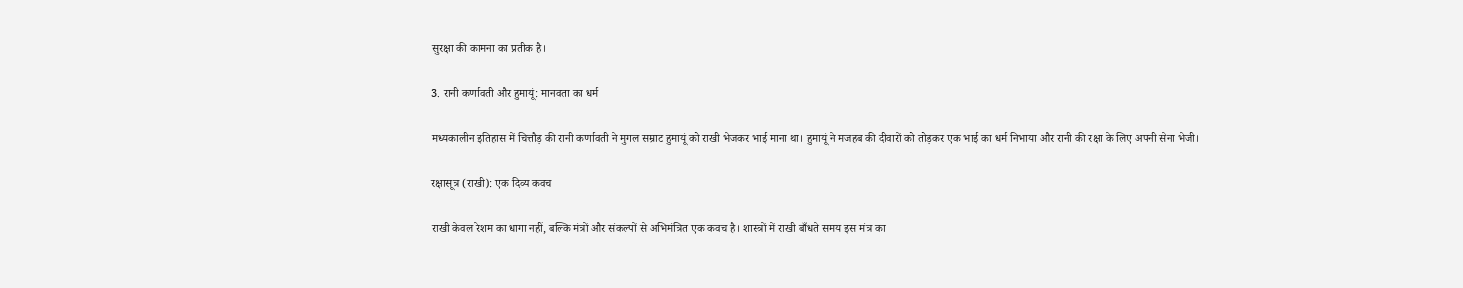सुरक्षा की कामना का प्रतीक है।

3. रानी कर्णावती और हुमायूं: मानवता का धर्म

मध्यकालीन इतिहास में चित्तौड़ की रानी कर्णावती ने मुगल सम्राट हुमायूं को राखी भेजकर भाई माना था। हुमायूं ने मजहब की दीवारों को तोड़कर एक भाई का धर्म निभाया और रानी की रक्षा के लिए अपनी सेना भेजी।

रक्षासूत्र (राखी): एक दिव्य कवच

राखी केवल रेशम का धागा नहीं, बल्कि मंत्रों और संकल्पों से अभिमंत्रित एक कवच है। शास्त्रों में राखी बाँधते समय इस मंत्र का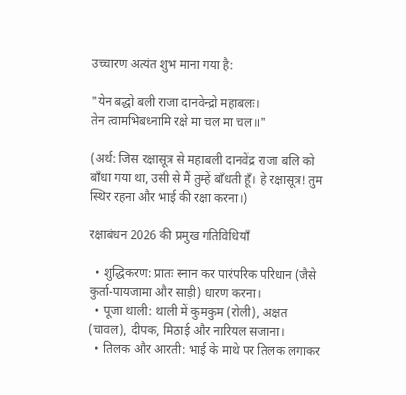उच्चारण अत्यंत शुभ माना गया है:

"येन बद्धो बली राजा दानवेन्द्रो महाबलः।
तेन त्वामभिबध्नामि रक्षे मा चल मा चल॥"

(अर्थ: जिस रक्षासूत्र से महाबली दानवेंद्र राजा बलि को बाँधा गया था, उसी से मैं तुम्हें बाँधती हूँ। हे रक्षासूत्र! तुम स्थिर रहना और भाई की रक्षा करना।)

रक्षाबंधन 2026 की प्रमुख गतिविधियाँ

  • शुद्धिकरण: प्रातः स्नान कर पारंपरिक परिधान (जैसे कुर्ता-पायजामा और साड़ी) धारण करना।
  • पूजा थाली: थाली में कुमकुम (रोली), अक्षत (चावल), दीपक, मिठाई और नारियल सजाना।
  • तिलक और आरती: भाई के माथे पर तिलक लगाकर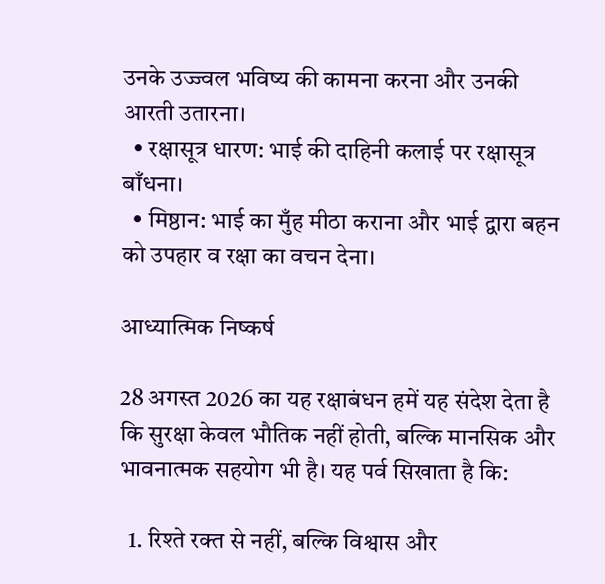उनके उज्ज्वल भविष्य की कामना करना और उनकी आरती उतारना।
  • रक्षासूत्र धारण: भाई की दाहिनी कलाई पर रक्षासूत्र बाँधना।
  • मिष्ठान: भाई का मुँह मीठा कराना और भाई द्वारा बहन को उपहार व रक्षा का वचन देना।

आध्यात्मिक निष्कर्ष

28 अगस्त 2026 का यह रक्षाबंधन हमें यह संदेश देता है कि सुरक्षा केवल भौतिक नहीं होती, बल्कि मानसिक और भावनात्मक सहयोग भी है। यह पर्व सिखाता है कि:

  1. रिश्ते रक्त से नहीं, बल्कि विश्वास और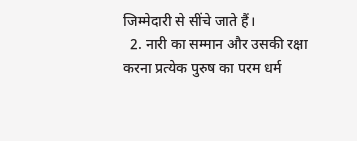जिम्मेदारी से सींचे जाते हैं।
  2. नारी का सम्मान और उसकी रक्षा करना प्रत्येक पुरुष का परम धर्म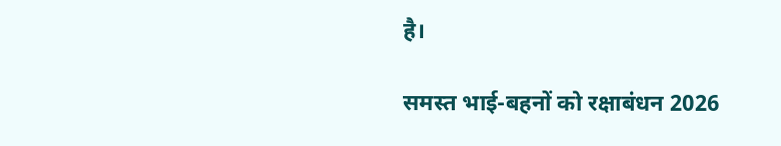है।

समस्त भाई-बहनों को रक्षाबंधन 2026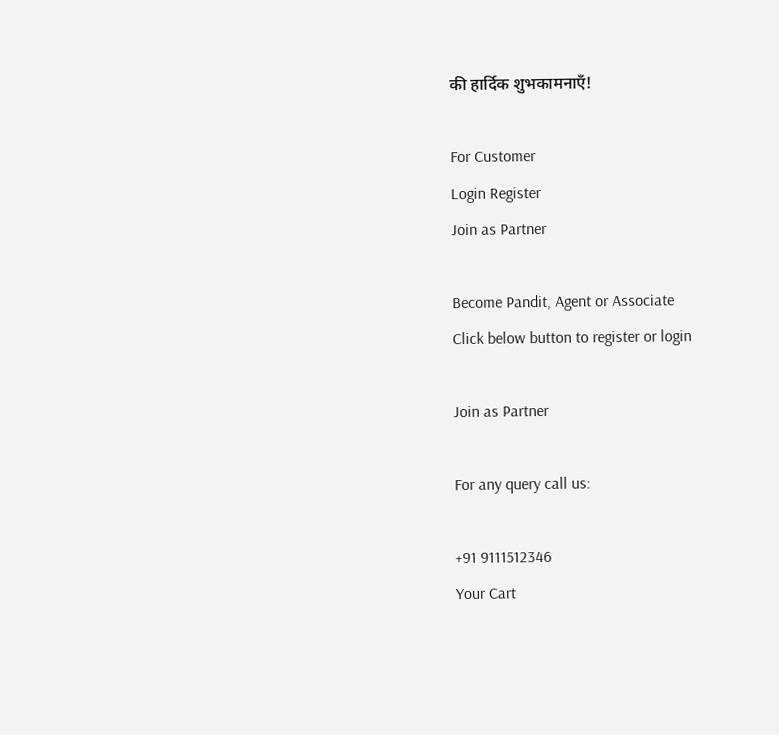की हार्दिक शुभकामनाएँ!

For Customer
Login Register
Join as Partner

Become Pandit, Agent or Associate
Click below button to register or login

Join as Partner

For any query call us:

+91 9111512346
Your Cart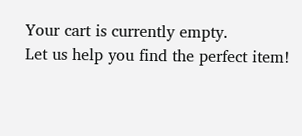Your cart is currently empty.
Let us help you find the perfect item!